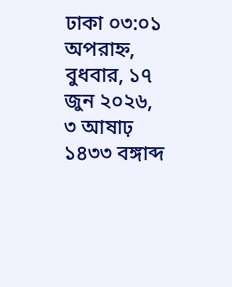ঢাকা ০৩:০১ অপরাহ্ন, বুধবার, ১৭ জুন ২০২৬, ৩ আষাঢ় ১৪৩৩ বঙ্গাব্দ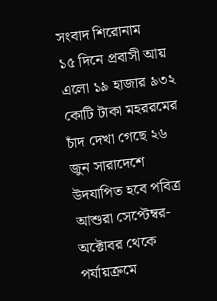সংবাদ শিরোনাম
১৫ দিনে প্রবাসী আয় এলো ১৯ হাজার ৯৩২ কোটি টাকা মহররমের চাঁদ দেখা গেছে ২৬ জুন সারাদেশে উদযাপিত হবে পবিত্র আশুরা সেপ্টেম্বর-অক্টোবর থেকে পর্যায়ক্রমে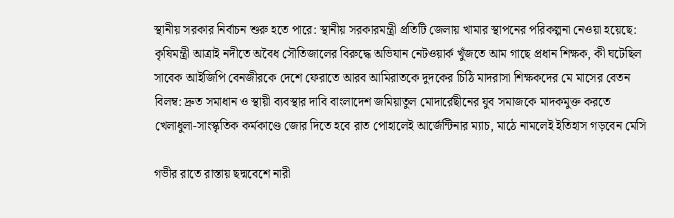স্থানীয় সরকার নির্বাচন শুরু হতে পারে: স্থানীয় সরকারমন্ত্রী প্রতিটি জেলায় খামার স্থাপনের পরিকল্পনা নেওয়া হয়েছে: কৃষিমন্ত্রী আত্রাই নদীতে অবৈধ সৌতিজালের বিরুদ্ধে অভিযান নেটওয়ার্ক খুঁজতে আম গাছে প্রধান শিক্ষক, কী ঘটেছিল সাবেক আইজিপি বেনজীরকে দেশে ফেরাতে আরব আমিরাতকে দুদকের চিঠি মাদরাসা শিক্ষকদের মে মাসের বেতন বিলম্ব: দ্রুত সমাধান ও স্থায়ী ব্যবস্থার দাবি বাংলাদেশ জমিয়াতুল মোদার্রেছীনের যুব সমাজকে মাদকমুক্ত করতে খেলাধুলা-সাংস্কৃতিক কর্মকাণ্ডে জোর দিতে হবে রাত পোহালেই আর্জেন্টিনার ম্যাচ, মাঠে নামলেই ইতিহাস গড়বেন মেসি

গভীর রাতে রাস্তায় ছদ্মবেশে নারী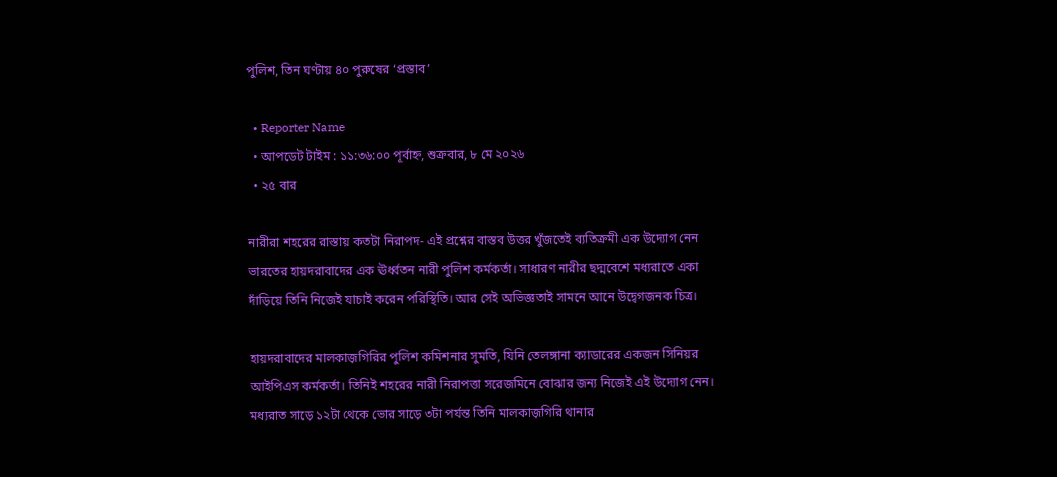পুলিশ, তিন ঘণ্টায় ৪০ পুরুষের ‘প্রস্তাব’

  • Reporter Name
  • আপডেট টাইম : ১১:৩৬:০০ পূর্বাহ্ন, শুক্রবার, ৮ মে ২০২৬
  • ২৫ বার

নারীরা শহরের রাস্তায় কতটা নিরাপদ- এই প্রশ্নের বাস্তব উত্তর খুঁজতেই ব্যতিক্রমী এক উদ্যোগ নেন ভারতের হায়দরাবাদের এক ঊর্ধ্বতন নারী পুলিশ কর্মকর্তা। সাধারণ নারীর ছদ্মবেশে মধ্যরাতে একা দাঁড়িয়ে তিনি নিজেই যাচাই করেন পরিস্থিতি। আর সেই অভিজ্ঞতাই সামনে আনে উদ্বেগজনক চিত্র।

হায়দরাবাদের মালকাজ়গিরির পুলিশ কমিশনার সুমতি, যিনি তেলঙ্গানা ক্যাডারের একজন সিনিয়র আইপিএস কর্মকর্তা। তিনিই শহরের নারী নিরাপত্তা সরেজমিনে বোঝার জন্য নিজেই এই উদ্যোগ নেন। মধ্যরাত সাড়ে ১২টা থেকে ভোর সাড়ে ৩টা পর্যন্ত তিনি মালকাজ়গিরি থানার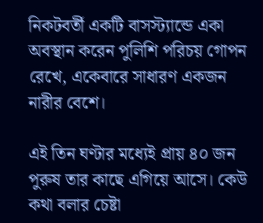নিকটবর্তী একটি বাসস্ট্যান্ডে একা অবস্থান করেন পুলিশি পরিচয় গোপন রেখে, একেবারে সাধারণ একজন নারীর বেশে।

এই তিন ঘণ্টার মধ্যেই প্রায় ৪০ জন পুরুষ তার কাছে এগিয়ে আসে। কেউ কথা বলার চেষ্টা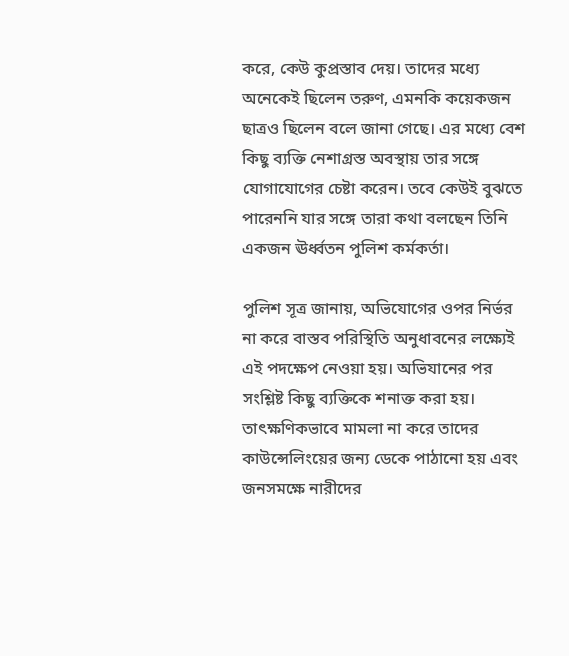করে, কেউ কুপ্রস্তাব দেয়। তাদের মধ্যে অনেকেই ছিলেন তরুণ, এমনকি কয়েকজন ছাত্রও ছিলেন বলে জানা গেছে। এর মধ্যে বেশ কিছু ব্যক্তি নেশাগ্রস্ত অবস্থায় তার সঙ্গে যোগাযোগের চেষ্টা করেন। তবে কেউই বুঝতে পারেননি যার সঙ্গে তারা কথা বলছেন তিনি একজন ঊর্ধ্বতন পুলিশ কর্মকর্তা।

পুলিশ সূত্র জানায়, অভিযোগের ওপর নির্ভর না করে বাস্তব পরিস্থিতি অনুধাবনের লক্ষ্যেই এই পদক্ষেপ নেওয়া হয়। অভিযানের পর সংশ্লিষ্ট কিছু ব্যক্তিকে শনাক্ত করা হয়। তাৎক্ষণিকভাবে মামলা না করে তাদের কাউন্সেলিংয়ের জন্য ডেকে পাঠানো হয় এবং জনসমক্ষে নারীদের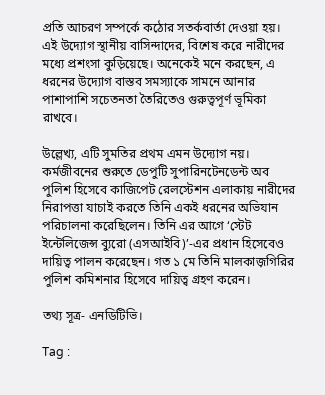প্রতি আচরণ সম্পর্কে কঠোর সতর্কবার্তা দেওয়া হয়। এই উদ্যোগ স্থানীয় বাসিন্দাদের, বিশেষ করে নারীদের মধ্যে প্রশংসা কুড়িয়েছে। অনেকেই মনে করছেন, এ ধরনের উদ্যোগ বাস্তব সমস্যাকে সামনে আনার পাশাপাশি সচেতনতা তৈরিতেও গুরুত্বপূর্ণ ভূমিকা রাখবে।

উল্লেখ্য, এটি সুমতির প্রথম এমন উদ্যোগ নয়। কর্মজীবনের শুরুতে ডেপুটি সুপারিনটেনডেন্ট অব পুলিশ হিসেবে কাজিপেট রেলস্টেশন এলাকায় নারীদের নিরাপত্তা যাচাই করতে তিনি একই ধরনের অভিযান পরিচালনা করেছিলেন। তিনি এর আগে ‘স্টেট ইন্টেলিজেন্স ব্যুরো (এসআইবি)’-এর প্রধান হিসেবেও দায়িত্ব পালন করেছেন। গত ১ মে তিনি মালকাজ়গিরির পুলিশ কমিশনার হিসেবে দায়িত্ব গ্রহণ করেন।

তথ্য সূত্র- এনডিটিভি।

Tag :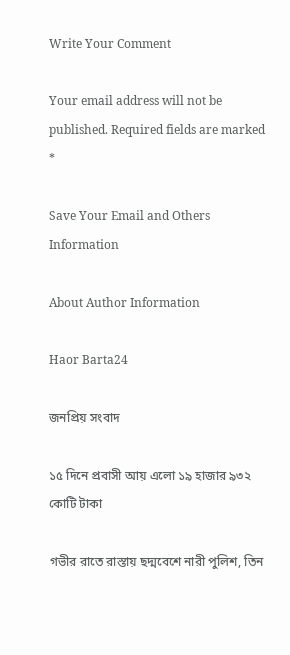Write Your Comment

Your email address will not be published. Required fields are marked *

Save Your Email and Others Information

About Author Information

Haor Barta24

জনপ্রিয় সংবাদ

১৫ দিনে প্রবাসী আয় এলো ১৯ হাজার ৯৩২ কোটি টাকা

গভীর রাতে রাস্তায় ছদ্মবেশে নারী পুলিশ, তিন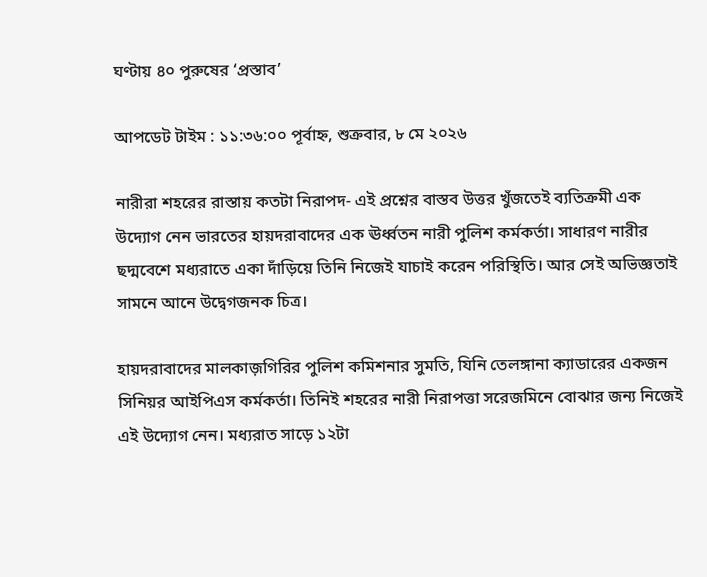ঘণ্টায় ৪০ পুরুষের ‘প্রস্তাব’

আপডেট টাইম : ১১:৩৬:০০ পূর্বাহ্ন, শুক্রবার, ৮ মে ২০২৬

নারীরা শহরের রাস্তায় কতটা নিরাপদ- এই প্রশ্নের বাস্তব উত্তর খুঁজতেই ব্যতিক্রমী এক উদ্যোগ নেন ভারতের হায়দরাবাদের এক ঊর্ধ্বতন নারী পুলিশ কর্মকর্তা। সাধারণ নারীর ছদ্মবেশে মধ্যরাতে একা দাঁড়িয়ে তিনি নিজেই যাচাই করেন পরিস্থিতি। আর সেই অভিজ্ঞতাই সামনে আনে উদ্বেগজনক চিত্র।

হায়দরাবাদের মালকাজ়গিরির পুলিশ কমিশনার সুমতি, যিনি তেলঙ্গানা ক্যাডারের একজন সিনিয়র আইপিএস কর্মকর্তা। তিনিই শহরের নারী নিরাপত্তা সরেজমিনে বোঝার জন্য নিজেই এই উদ্যোগ নেন। মধ্যরাত সাড়ে ১২টা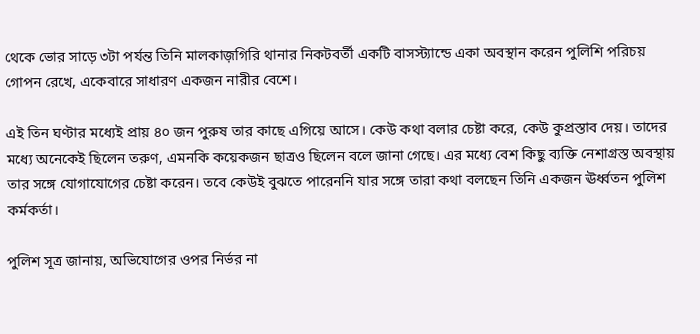থেকে ভোর সাড়ে ৩টা পর্যন্ত তিনি মালকাজ়গিরি থানার নিকটবর্তী একটি বাসস্ট্যান্ডে একা অবস্থান করেন পুলিশি পরিচয় গোপন রেখে, একেবারে সাধারণ একজন নারীর বেশে।

এই তিন ঘণ্টার মধ্যেই প্রায় ৪০ জন পুরুষ তার কাছে এগিয়ে আসে। কেউ কথা বলার চেষ্টা করে, কেউ কুপ্রস্তাব দেয়। তাদের মধ্যে অনেকেই ছিলেন তরুণ, এমনকি কয়েকজন ছাত্রও ছিলেন বলে জানা গেছে। এর মধ্যে বেশ কিছু ব্যক্তি নেশাগ্রস্ত অবস্থায় তার সঙ্গে যোগাযোগের চেষ্টা করেন। তবে কেউই বুঝতে পারেননি যার সঙ্গে তারা কথা বলছেন তিনি একজন ঊর্ধ্বতন পুলিশ কর্মকর্তা।

পুলিশ সূত্র জানায়, অভিযোগের ওপর নির্ভর না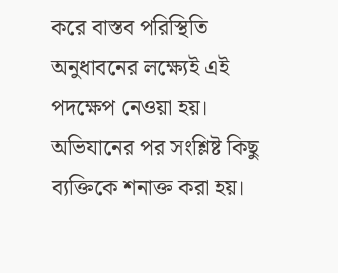করে বাস্তব পরিস্থিতি অনুধাবনের লক্ষ্যেই এই পদক্ষেপ নেওয়া হয়। অভিযানের পর সংশ্লিষ্ট কিছু ব্যক্তিকে শনাক্ত করা হয়।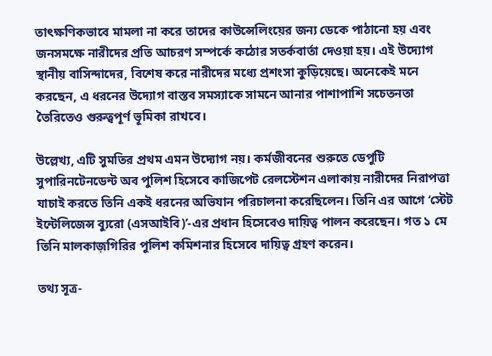তাৎক্ষণিকভাবে মামলা না করে তাদের কাউন্সেলিংয়ের জন্য ডেকে পাঠানো হয় এবং জনসমক্ষে নারীদের প্রতি আচরণ সম্পর্কে কঠোর সতর্কবার্তা দেওয়া হয়। এই উদ্যোগ স্থানীয় বাসিন্দাদের, বিশেষ করে নারীদের মধ্যে প্রশংসা কুড়িয়েছে। অনেকেই মনে করছেন, এ ধরনের উদ্যোগ বাস্তব সমস্যাকে সামনে আনার পাশাপাশি সচেতনতা তৈরিতেও গুরুত্বপূর্ণ ভূমিকা রাখবে।

উল্লেখ্য, এটি সুমতির প্রথম এমন উদ্যোগ নয়। কর্মজীবনের শুরুতে ডেপুটি সুপারিনটেনডেন্ট অব পুলিশ হিসেবে কাজিপেট রেলস্টেশন এলাকায় নারীদের নিরাপত্তা যাচাই করতে তিনি একই ধরনের অভিযান পরিচালনা করেছিলেন। তিনি এর আগে ‘স্টেট ইন্টেলিজেন্স ব্যুরো (এসআইবি)’-এর প্রধান হিসেবেও দায়িত্ব পালন করেছেন। গত ১ মে তিনি মালকাজ়গিরির পুলিশ কমিশনার হিসেবে দায়িত্ব গ্রহণ করেন।

তথ্য সূত্র-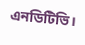এনডিটিভি।